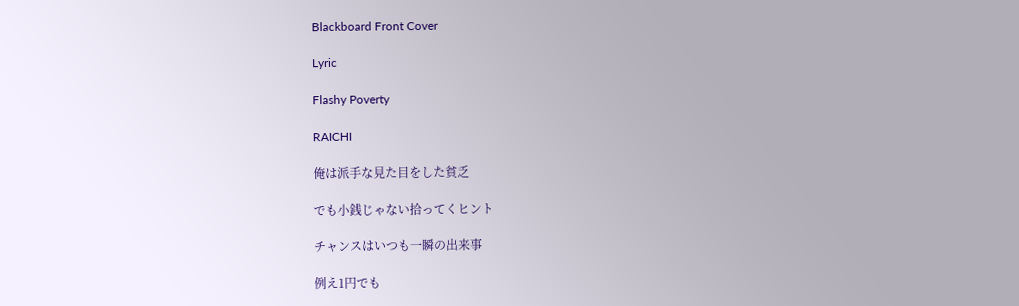Blackboard Front Cover

Lyric

Flashy Poverty

RAICHI

俺は派手な見た目をした貧乏

でも小銭じゃない拾ってくヒント

チャンスはいつも一瞬の出来事

例え1円でも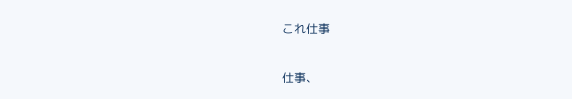これ仕事

仕事、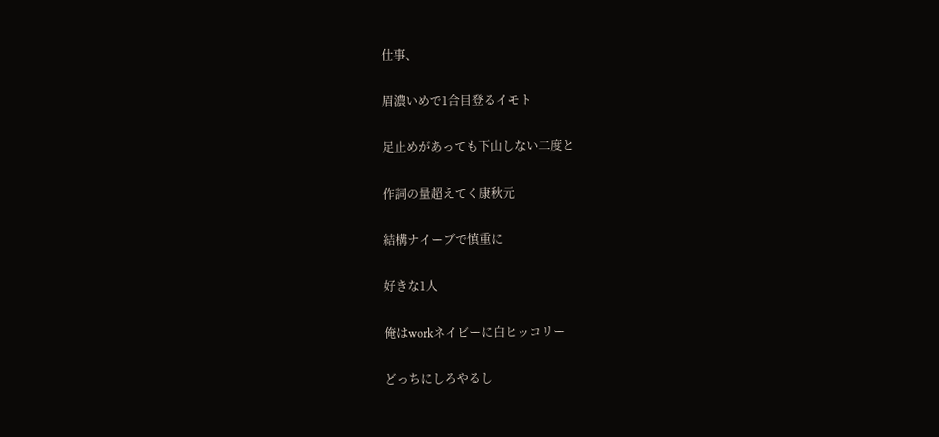仕事、

眉濃いめで1合目登るイモト

足止めがあっても下山しない二度と

作詞の量超えてく康秋元

結構ナイーブで慎重に

好きな1人

俺はworkネイビーに白ヒッコリー

どっちにしろやるし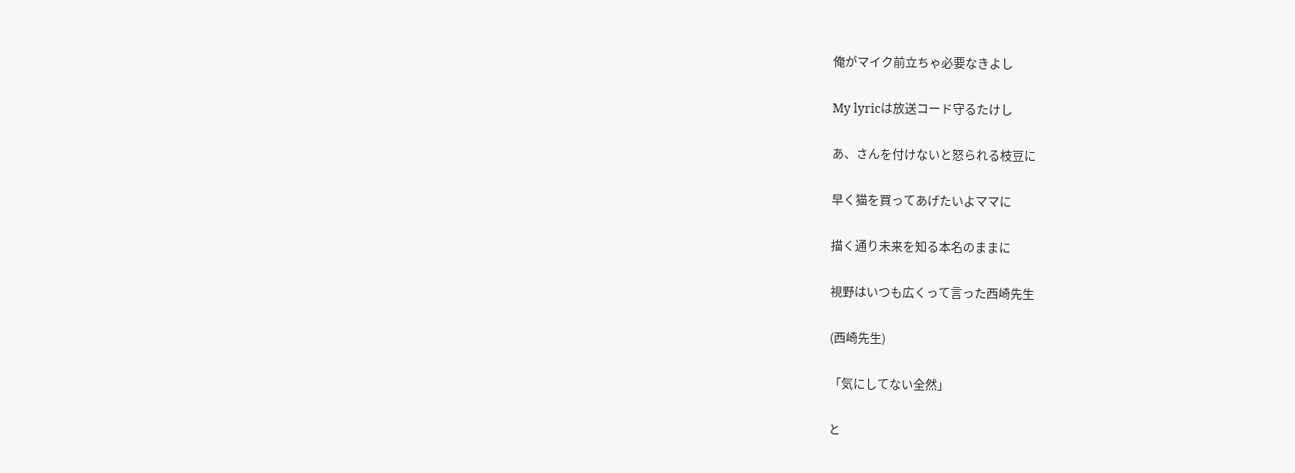俺がマイク前立ちゃ必要なきよし

My lyricは放送コード守るたけし

あ、さんを付けないと怒られる枝豆に

早く猫を買ってあげたいよママに

描く通り未来を知る本名のままに

視野はいつも広くって言った西崎先生

(西崎先生)

「気にしてない全然」

と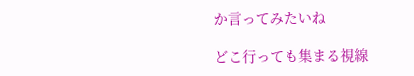か言ってみたいね

どこ行っても集まる視線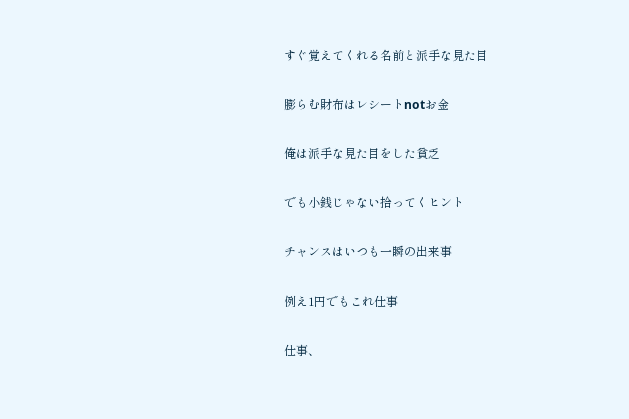すぐ覚えてくれる名前と派手な見た目

膨らむ財布はレシートnotお金

俺は派手な見た目をした貧乏

でも小銭じゃない拾ってくヒント

チャンスはいつも一瞬の出来事

例え1円でもこれ仕事

仕事、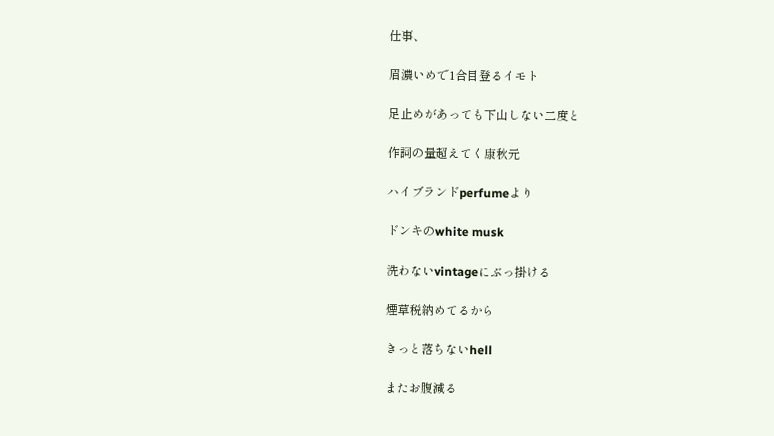仕事、

眉濃いめで1合目登るイモト

足止めがあっても下山しない二度と

作詞の量超えてく康秋元

ハイブランドperfumeより

ドンキのwhite musk

洗わないvintageにぶっ掛ける

煙草税納めてるから

きっと落ちないhell

またお腹減る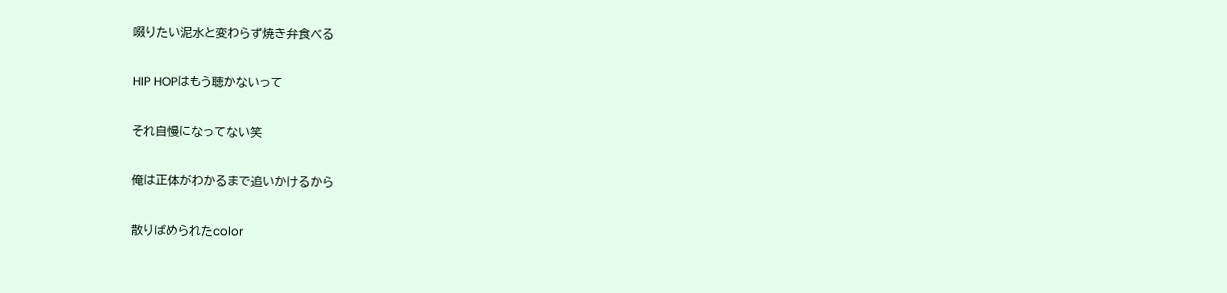啜りたい泥水と変わらず焼き弁食べる

HIP HOPはもう聴かないって

それ自慢になってない笑

俺は正体がわかるまで追いかけるから

散りばめられたcolor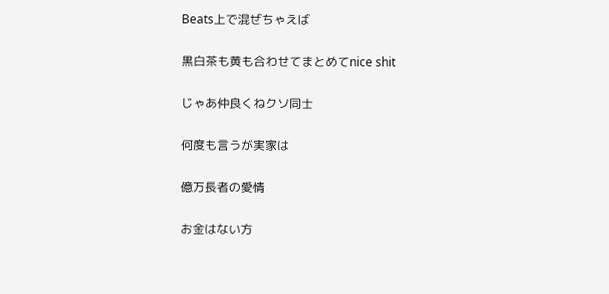Beats上で混ぜちゃえば

黒白茶も黄も合わせてまとめてnice shit

じゃあ仲良くねクソ同士

何度も言うが実家は

億万長者の愛情

お金はない方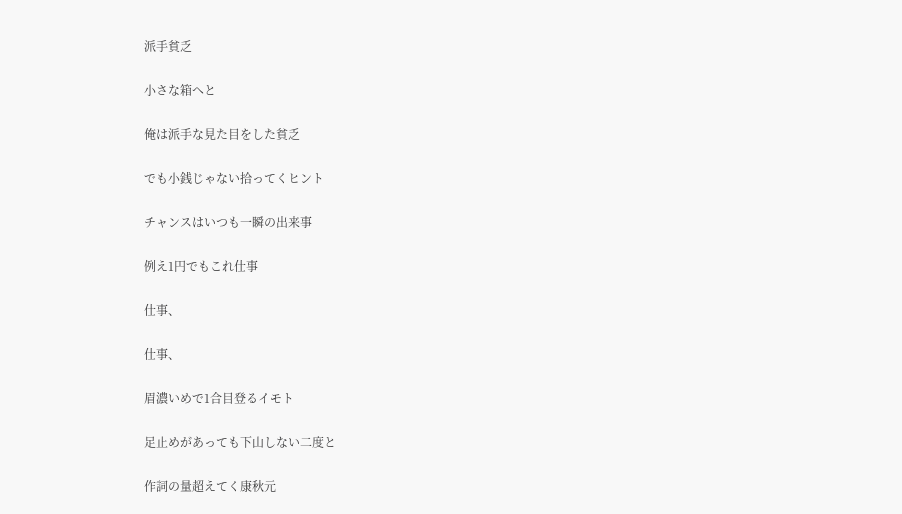派手貧乏

小さな箱へと

俺は派手な見た目をした貧乏

でも小銭じゃない拾ってくヒント

チャンスはいつも一瞬の出来事

例え1円でもこれ仕事

仕事、

仕事、

眉濃いめで1合目登るイモト

足止めがあっても下山しない二度と

作詞の量超えてく康秋元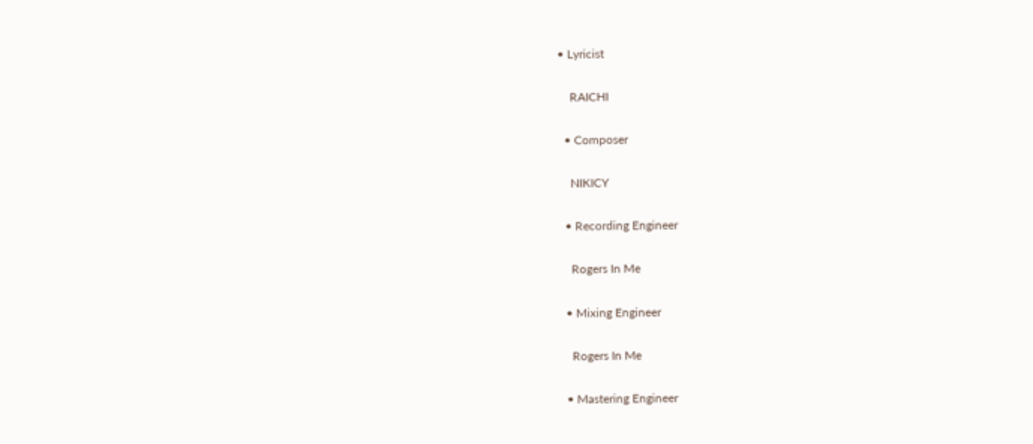• Lyricist

    RAICHI

  • Composer

    NIKICY

  • Recording Engineer

    Rogers In Me

  • Mixing Engineer

    Rogers In Me

  • Mastering Engineer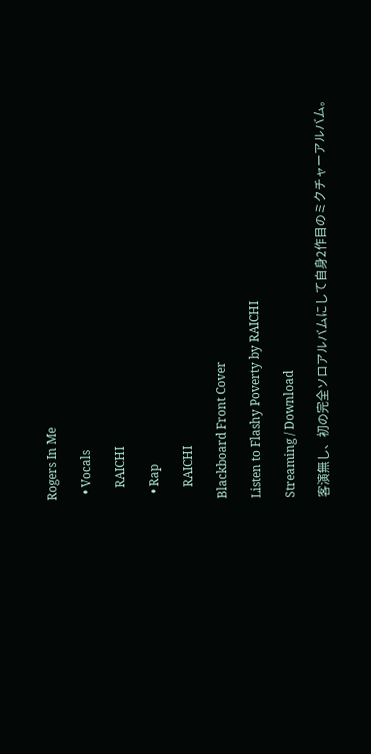Rogers In Me

  • Vocals

    RAICHI

  • Rap

    RAICHI

Blackboard Front Cover

Listen to Flashy Poverty by RAICHI

Streaming / Download

客演無し、初の完全ソロアルバムにして自身2作目のミクチャーアルバム。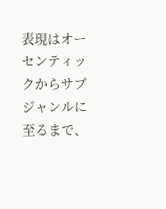表現はオーセンティックからサブジャンルに至るまで、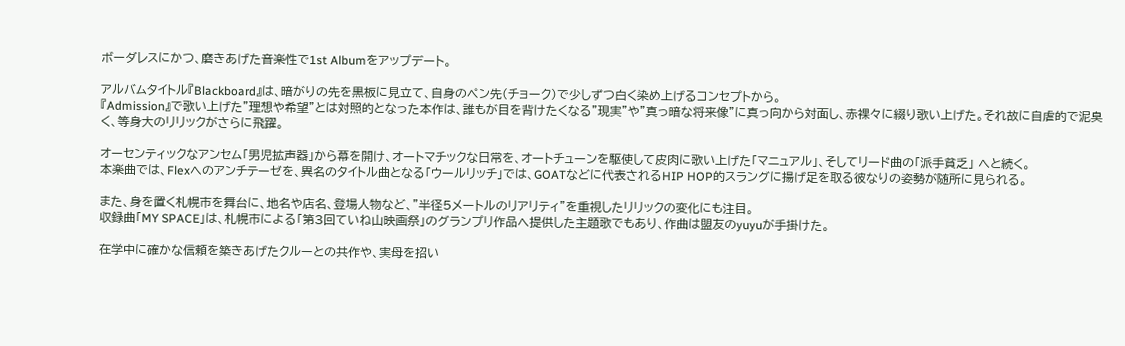ボーダレスにかつ、磨きあげた音楽性で1st Albumをアップデート。

アルバムタイトル『Blackboard』は、暗がりの先を黒板に見立て、自身のペン先(チョーク)で少しずつ白く染め上げるコンセプトから。
『Admission』で歌い上げた"理想や希望"とは対照的となった本作は、誰もが目を背けたくなる"現実"や"真っ暗な将来像"に真っ向から対面し、赤裸々に綴り歌い上げた。それ故に自虐的で泥臭く、等身大のリリックがさらに飛躍。

オーセンティックなアンセム「男児拡声器」から幕を開け、オートマチックな日常を、オートチューンを駆使して皮肉に歌い上げた「マニュアル」、そしてリード曲の「派手貧乏」 へと続く。
本楽曲では、Flexへのアンチテーゼを、異名のタイトル曲となる「ウールリッチ」では、GOATなどに代表されるHIP HOP的スラングに揚げ足を取る彼なりの姿勢が随所に見られる。

また、身を置く札幌市を舞台に、地名や店名、登場人物など、"半径5メートルのリアリティ"を重視したリリックの変化にも注目。
収録曲「MY SPACE」は、札幌市による「第3回ていね山映画祭」のグランプリ作品へ提供した主題歌でもあり、作曲は盟友のyuyuが手掛けた。

在学中に確かな信頼を築きあげたクルーとの共作や、実母を招い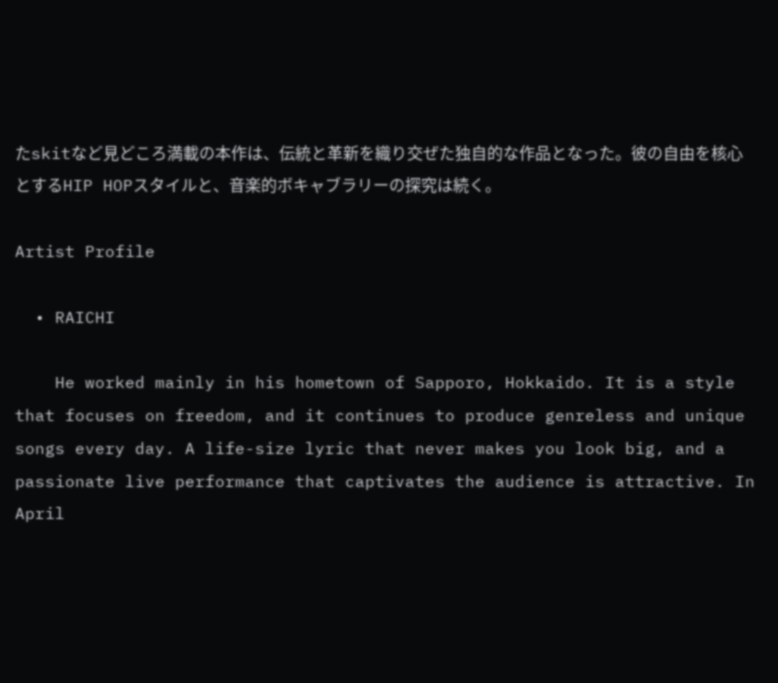たskitなど見どころ満載の本作は、伝統と革新を織り交ぜた独自的な作品となった。彼の自由を核心とするHIP HOPスタイルと、音楽的ボキャブラリーの探究は続く。

Artist Profile

  • RAICHI

    He worked mainly in his hometown of Sapporo, Hokkaido. It is a style that focuses on freedom, and it continues to produce genreless and unique songs every day. A life-size lyric that never makes you look big, and a passionate live performance that captivates the audience is attractive. In April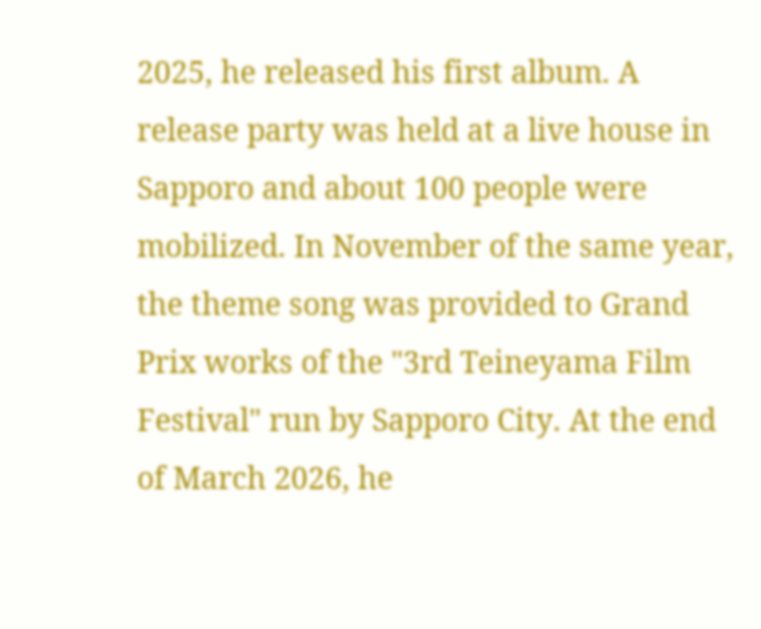2025, he released his first album. A release party was held at a live house in Sapporo and about 100 people were mobilized. In November of the same year, the theme song was provided to Grand Prix works of the "3rd Teineyama Film Festival" run by Sapporo City. At the end of March 2026, he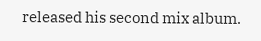released his second mix album.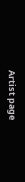Artist page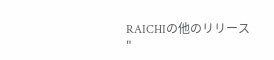RAICHIの他のリリース
"